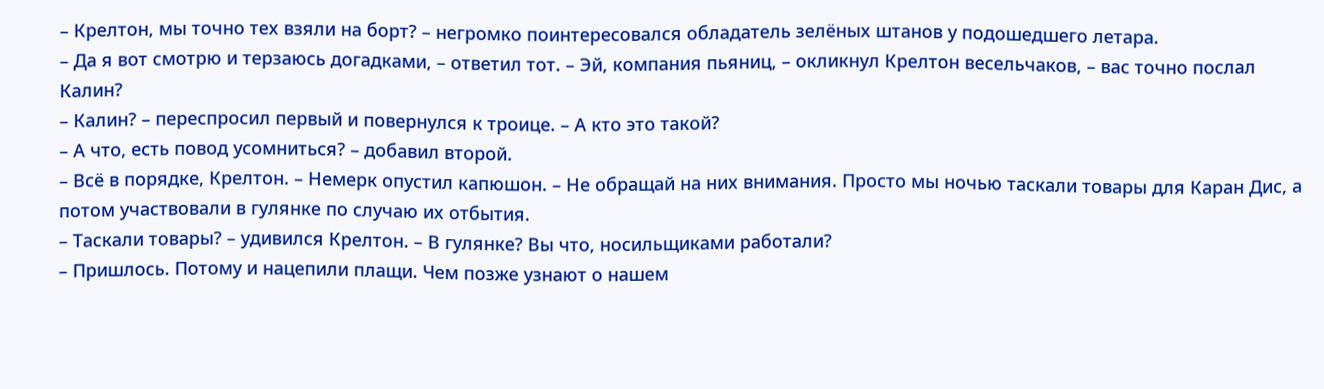– Крелтон, мы точно тех взяли на борт? – негромко поинтересовался обладатель зелёных штанов у подошедшего летара.
– Да я вот смотрю и терзаюсь догадками, – ответил тот. – Эй, компания пьяниц, – окликнул Крелтон весельчаков, – вас точно послал Калин?
– Калин? – переспросил первый и повернулся к троице. – А кто это такой?
– А что, есть повод усомниться? – добавил второй.
– Всё в порядке, Крелтон. – Немерк опустил капюшон. – Не обращай на них внимания. Просто мы ночью таскали товары для Каран Дис, а потом участвовали в гулянке по случаю их отбытия.
– Таскали товары? – удивился Крелтон. – В гулянке? Вы что, носильщиками работали?
– Пришлось. Потому и нацепили плащи. Чем позже узнают о нашем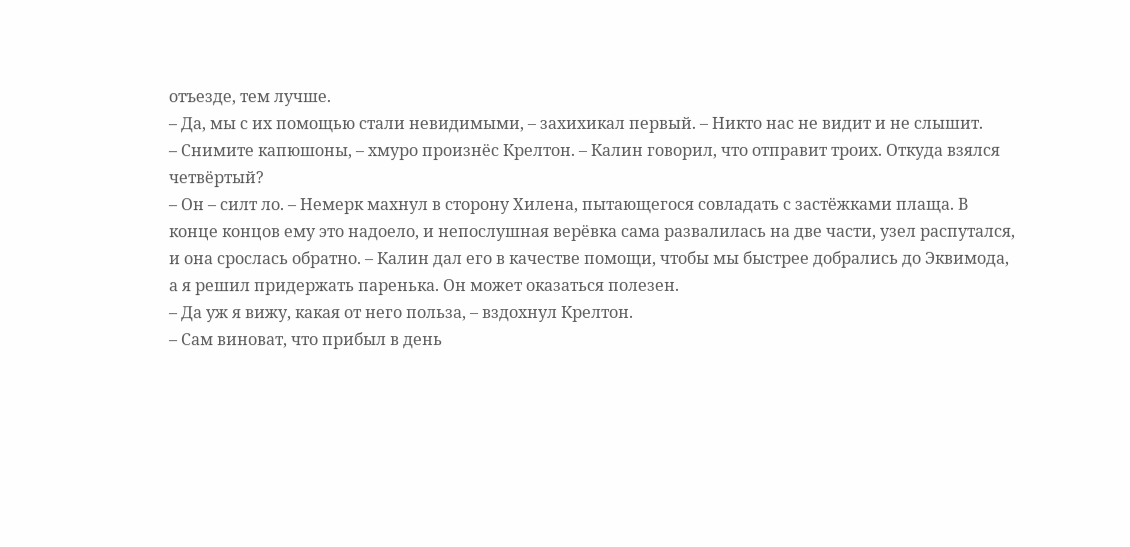отъезде, тем лучше.
– Да, мы с их помощью стали невидимыми, – захихикал первый. – Никто нас не видит и не слышит.
– Снимите капюшоны, – хмуро произнёс Крелтон. – Калин говорил, что отправит троих. Откуда взялся четвёртый?
– Он – силт ло. – Немерк махнул в сторону Хилена, пытающегося совладать с застёжками плаща. В конце концов ему это надоело, и непослушная верёвка сама развалилась на две части, узел распутался, и она срослась обратно. – Калин дал его в качестве помощи, чтобы мы быстрее добрались до Эквимода, а я решил придержать паренька. Он может оказаться полезен.
– Да уж я вижу, какая от него польза, – вздохнул Крелтон.
– Сам виноват, что прибыл в день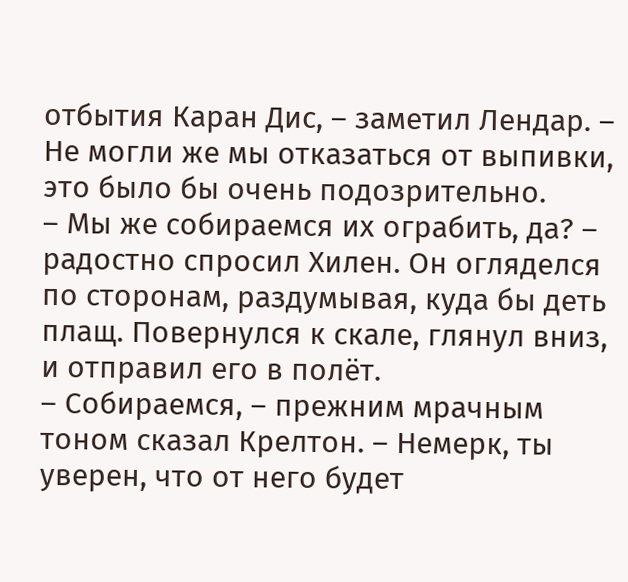отбытия Каран Дис, – заметил Лендар. – Не могли же мы отказаться от выпивки, это было бы очень подозрительно.
– Мы же собираемся их ограбить, да? – радостно спросил Хилен. Он огляделся по сторонам, раздумывая, куда бы деть плащ. Повернулся к скале, глянул вниз, и отправил его в полёт.
– Собираемся, – прежним мрачным тоном сказал Крелтон. – Немерк, ты уверен, что от него будет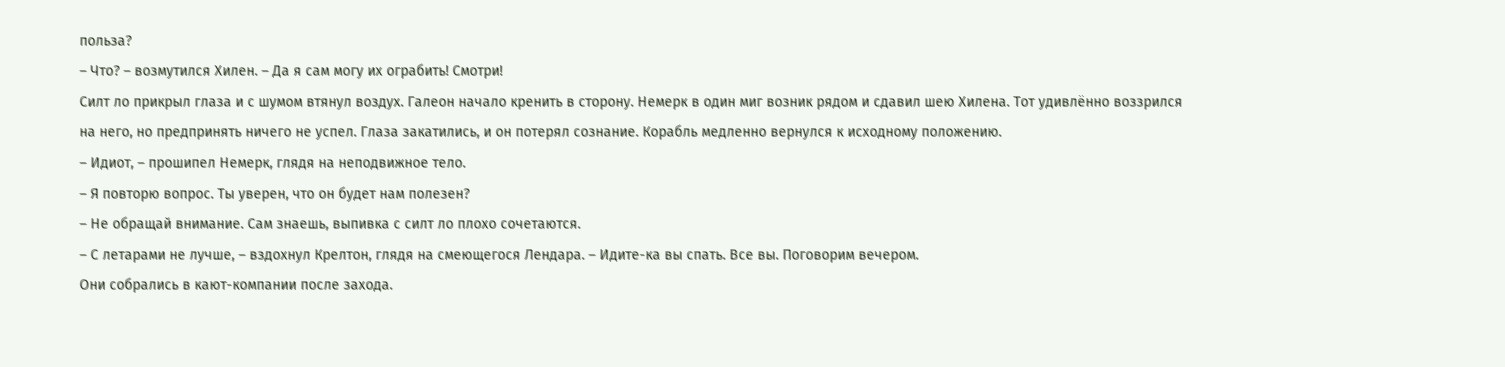польза?
– Что? – возмутился Хилен. – Да я сам могу их ограбить! Смотри!
Силт ло прикрыл глаза и с шумом втянул воздух. Галеон начало кренить в сторону. Немерк в один миг возник рядом и сдавил шею Хилена. Тот удивлённо воззрился на него, но предпринять ничего не успел. Глаза закатились, и он потерял сознание. Корабль медленно вернулся к исходному положению.
– Идиот, – прошипел Немерк, глядя на неподвижное тело.
– Я повторю вопрос. Ты уверен, что он будет нам полезен?
– Не обращай внимание. Сам знаешь, выпивка с силт ло плохо сочетаются.
– С летарами не лучше, – вздохнул Крелтон, глядя на смеющегося Лендара. – Идите-ка вы спать. Все вы. Поговорим вечером.
Они собрались в кают-компании после захода.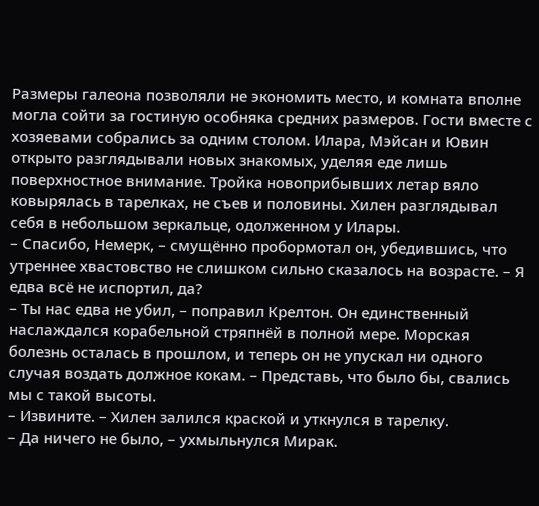Размеры галеона позволяли не экономить место, и комната вполне могла сойти за гостиную особняка средних размеров. Гости вместе с хозяевами собрались за одним столом. Илара, Мэйсан и Ювин открыто разглядывали новых знакомых, уделяя еде лишь поверхностное внимание. Тройка новоприбывших летар вяло ковырялась в тарелках, не съев и половины. Хилен разглядывал себя в небольшом зеркальце, одолженном у Илары.
– Спасибо, Немерк, – смущённо пробормотал он, убедившись, что утреннее хвастовство не слишком сильно сказалось на возрасте. – Я едва всё не испортил, да?
– Ты нас едва не убил, – поправил Крелтон. Он единственный наслаждался корабельной стряпнёй в полной мере. Морская болезнь осталась в прошлом, и теперь он не упускал ни одного случая воздать должное кокам. – Представь, что было бы, свались мы с такой высоты.
– Извините. – Хилен залился краской и уткнулся в тарелку.
– Да ничего не было, – ухмыльнулся Мирак.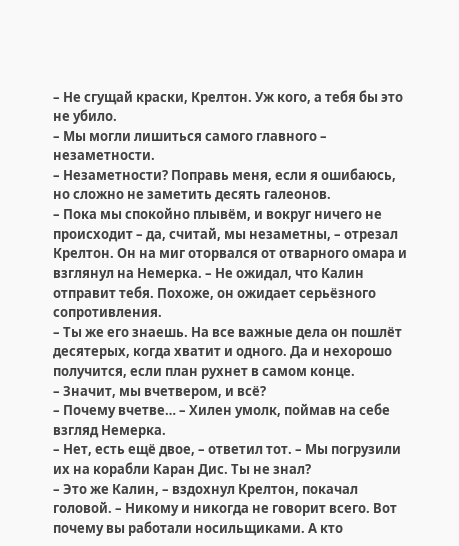– Не сгущай краски, Крелтон. Уж кого, а тебя бы это не убило.
– Мы могли лишиться самого главного – незаметности.
– Незаметности? Поправь меня, если я ошибаюсь, но сложно не заметить десять галеонов.
– Пока мы спокойно плывём, и вокруг ничего не происходит – да, считай, мы незаметны, – отрезал Крелтон. Он на миг оторвался от отварного омара и взглянул на Немерка. – Не ожидал, что Калин отправит тебя. Похоже, он ожидает серьёзного сопротивления.
– Ты же его знаешь. На все важные дела он пошлёт десятерых, когда хватит и одного. Да и нехорошо получится, если план рухнет в самом конце.
– Значит, мы вчетвером, и всё?
– Почему вчетве… – Хилен умолк, поймав на себе взгляд Немерка.
– Нет, есть ещё двое, – ответил тот. – Мы погрузили их на корабли Каран Дис. Ты не знал?
– Это же Калин, – вздохнул Крелтон, покачал головой. – Никому и никогда не говорит всего. Вот почему вы работали носильщиками. А кто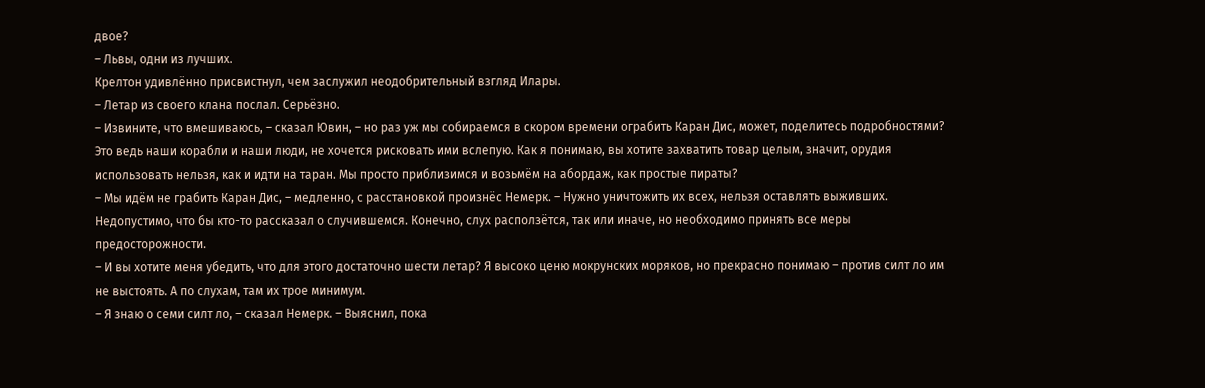двое?
– Львы, одни из лучших.
Крелтон удивлённо присвистнул, чем заслужил неодобрительный взгляд Илары.
– Летар из своего клана послал. Серьёзно.
– Извините, что вмешиваюсь, – сказал Ювин, – но раз уж мы собираемся в скором времени ограбить Каран Дис, может, поделитесь подробностями? Это ведь наши корабли и наши люди, не хочется рисковать ими вслепую. Как я понимаю, вы хотите захватить товар целым, значит, орудия использовать нельзя, как и идти на таран. Мы просто приблизимся и возьмём на абордаж, как простые пираты?
– Мы идём не грабить Каран Дис, – медленно, с расстановкой произнёс Немерк. – Нужно уничтожить их всех, нельзя оставлять выживших. Недопустимо, что бы кто-то рассказал о случившемся. Конечно, слух расползётся, так или иначе, но необходимо принять все меры предосторожности.
– И вы хотите меня убедить, что для этого достаточно шести летар? Я высоко ценю мокрунских моряков, но прекрасно понимаю – против силт ло им не выстоять. А по слухам, там их трое минимум.
– Я знаю о семи силт ло, – сказал Немерк. – Выяснил, пока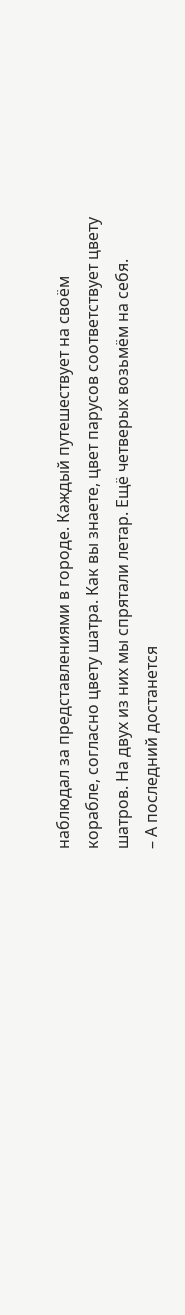наблюдал за представлениями в городе. Каждый путешествует на своём корабле, согласно цвету шатра. Как вы знаете, цвет парусов соответствует цвету шатров. На двух из них мы спрятали летар. Ещё четверых возьмём на себя.
– А последний достанется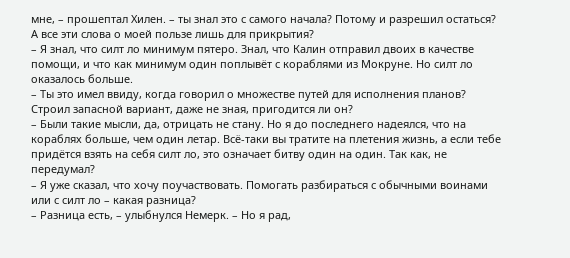мне, – прошептал Хилен. – ты знал это с самого начала? Потому и разрешил остаться? А все эти слова о моей пользе лишь для прикрытия?
– Я знал, что силт ло минимум пятеро. Знал, что Калин отправил двоих в качестве помощи, и что как минимум один поплывёт с кораблями из Мокруне. Но силт ло оказалось больше.
– Ты это имел ввиду, когда говорил о множестве путей для исполнения планов? Строил запасной вариант, даже не зная, пригодится ли он?
– Были такие мысли, да, отрицать не стану. Но я до последнего надеялся, что на кораблях больше, чем один летар. Всё-таки вы тратите на плетения жизнь, а если тебе придётся взять на себя силт ло, это означает битву один на один. Так как, не передумал?
– Я уже сказал, что хочу поучаствовать. Помогать разбираться с обычными воинами или с силт ло – какая разница?
– Разница есть, – улыбнулся Немерк. – Но я рад,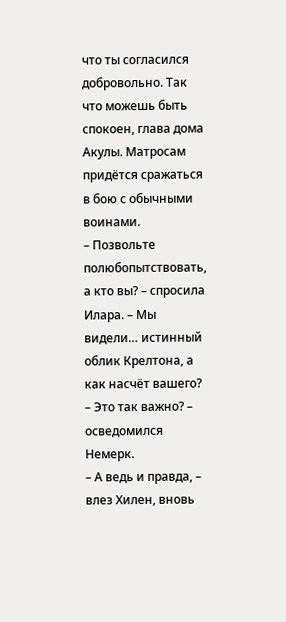что ты согласился добровольно. Так что можешь быть спокоен, глава дома Акулы. Матросам придётся сражаться в бою с обычными воинами.
– Позвольте полюбопытствовать, а кто вы? – спросила Илара. – Мы видели… истинный облик Крелтона, а как насчёт вашего?
– Это так важно? – осведомился Немерк.
– А ведь и правда, – влез Хилен, вновь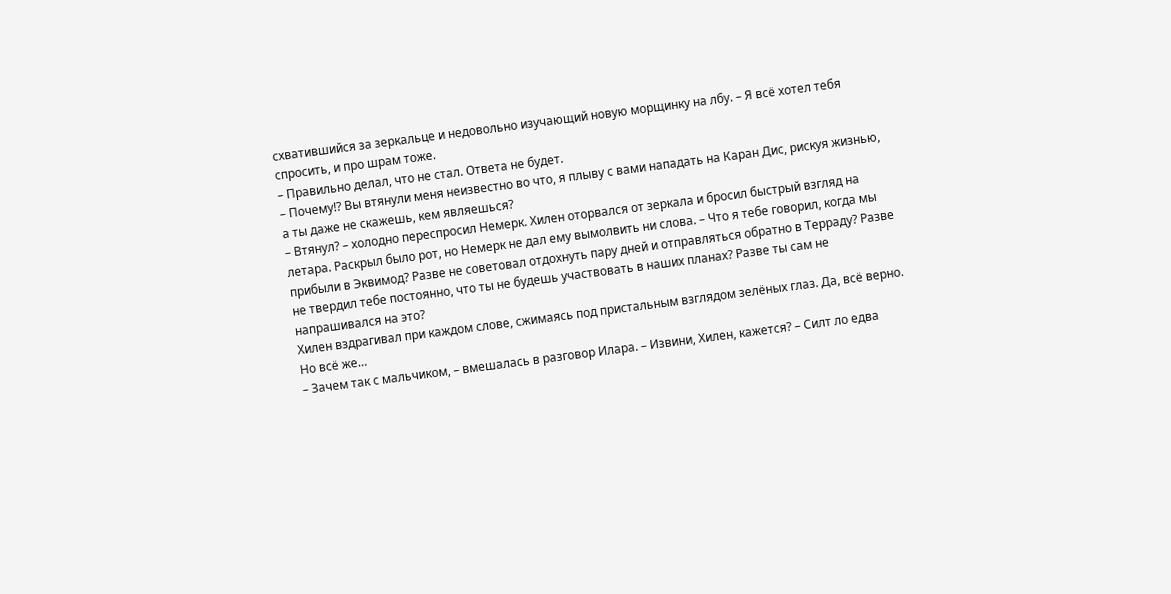схватившийся за зеркальце и недовольно изучающий новую морщинку на лбу. – Я всё хотел тебя спросить, и про шрам тоже.
– Правильно делал, что не стал. Ответа не будет.
– Почему!? Вы втянули меня неизвестно во что, я плыву с вами нападать на Каран Дис, рискуя жизнью, а ты даже не скажешь, кем являешься?
– Втянул? – холодно переспросил Немерк. Хилен оторвался от зеркала и бросил быстрый взгляд на летара. Раскрыл было рот, но Немерк не дал ему вымолвить ни слова. – Что я тебе говорил, когда мы прибыли в Эквимод? Разве не советовал отдохнуть пару дней и отправляться обратно в Терраду? Разве не твердил тебе постоянно, что ты не будешь участвовать в наших планах? Разве ты сам не напрашивался на это?
Хилен вздрагивал при каждом слове, сжимаясь под пристальным взглядом зелёных глаз. Да, всё верно. Но всё же…
– Зачем так с мальчиком, – вмешалась в разговор Илара. – Извини, Хилен, кажется? – Силт ло едва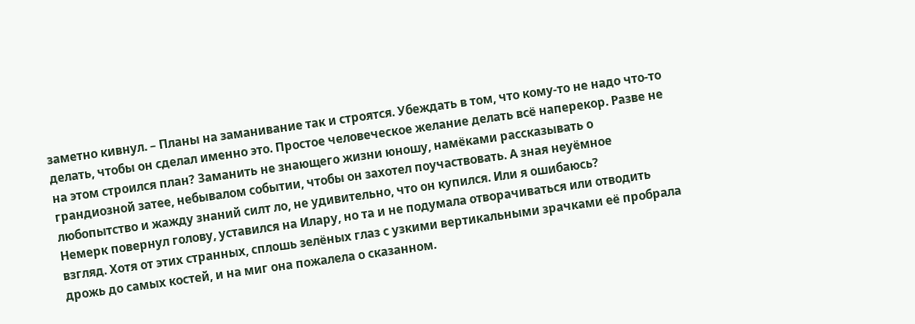заметно кивнул. – Планы на заманивание так и строятся. Убеждать в том, что кому-то не надо что-то делать, чтобы он сделал именно это. Простое человеческое желание делать всё наперекор. Разве не на этом строился план? Заманить не знающего жизни юношу, намёками рассказывать о грандиозной затее, небывалом событии, чтобы он захотел поучаствовать. А зная неуёмное любопытство и жажду знаний силт ло, не удивительно, что он купился. Или я ошибаюсь?
Немерк повернул голову, уставился на Илару, но та и не подумала отворачиваться или отводить взгляд. Хотя от этих странных, сплошь зелёных глаз с узкими вертикальными зрачками её пробрала дрожь до самых костей, и на миг она пожалела о сказанном.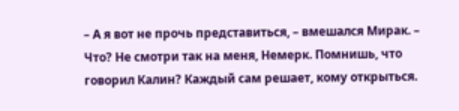– А я вот не прочь представиться, – вмешался Мирак. – Что? Не смотри так на меня, Немерк. Помнишь, что говорил Калин? Каждый сам решает, кому открыться.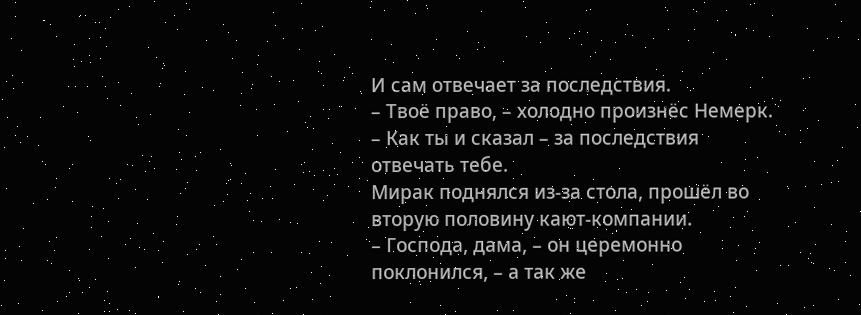И сам отвечает за последствия.
– Твоё право, – холодно произнёс Немерк. – Как ты и сказал – за последствия отвечать тебе.
Мирак поднялся из-за стола, прошёл во вторую половину кают-компании.
– Господа, дама, – он церемонно поклонился, – а так же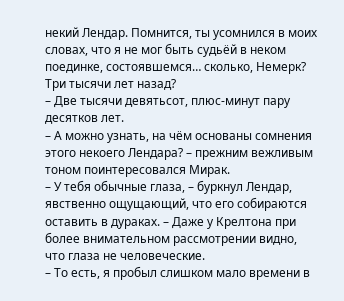некий Лендар. Помнится, ты усомнился в моих словах, что я не мог быть судьёй в неком поединке, состоявшемся… сколько, Немерк? Три тысячи лет назад?
– Две тысячи девятьсот, плюс-минут пару десятков лет.
– А можно узнать, на чём основаны сомнения этого некоего Лендара? – прежним вежливым тоном поинтересовался Мирак.
– У тебя обычные глаза, – буркнул Лендар, явственно ощущающий, что его собираются оставить в дураках. – Даже у Крелтона при более внимательном рассмотрении видно, что глаза не человеческие.
– То есть, я пробыл слишком мало времени в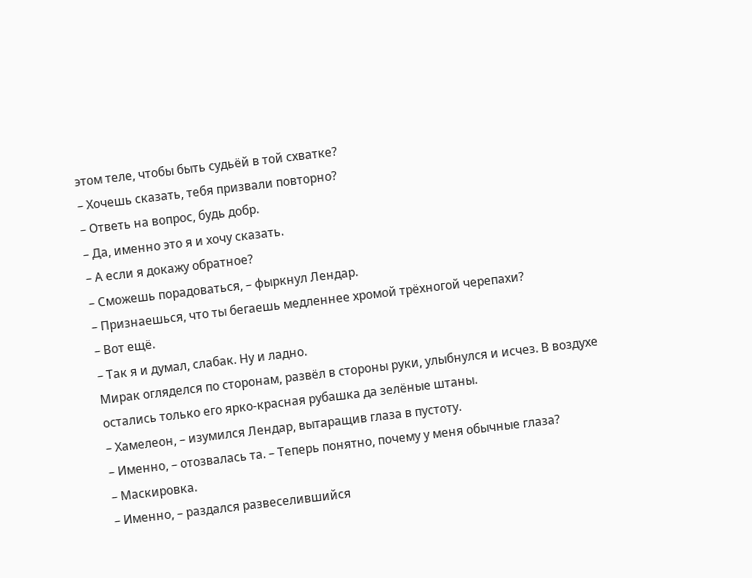этом теле, чтобы быть судьёй в той схватке?
– Хочешь сказать, тебя призвали повторно?
– Ответь на вопрос, будь добр.
– Да, именно это я и хочу сказать.
– А если я докажу обратное?
– Сможешь порадоваться, – фыркнул Лендар.
– Признаешься, что ты бегаешь медленнее хромой трёхногой черепахи?
– Вот ещё.
– Так я и думал, слабак. Ну и ладно.
Мирак огляделся по сторонам, развёл в стороны руки, улыбнулся и исчез. В воздухе остались только его ярко-красная рубашка да зелёные штаны.
– Хамелеон, – изумился Лендар, вытаращив глаза в пустоту.
– Именно, – отозвалась та. – Теперь понятно, почему у меня обычные глаза?
– Маскировка.
– Именно, – раздался развеселившийся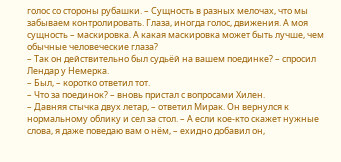голос со стороны рубашки. – Сущность в разных мелочах, что мы забываем контролировать. Глаза, иногда голос, движения. А моя сущность – маскировка. А какая маскировка может быть лучше, чем обычные человеческие глаза?
– Так он действительно был судьёй на вашем поединке? – спросил Лендар у Немерка.
– Был, – коротко ответил тот.
– Что за поединок? – вновь пристал с вопросами Хилен.
– Давняя стычка двух летар, – ответил Мирак. Он вернулся к нормальному облику и сел за стол. – А если кое-кто скажет нужные слова, я даже поведаю вам о нём, – ехидно добавил он,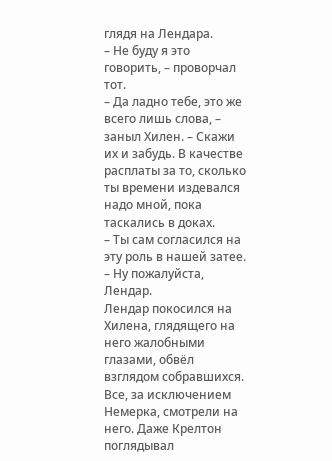глядя на Лендара.
– Не буду я это говорить, – проворчал тот.
– Да ладно тебе, это же всего лишь слова, – заныл Хилен. – Скажи их и забудь. В качестве расплаты за то, сколько ты времени издевался надо мной, пока таскались в доках.
– Ты сам согласился на эту роль в нашей затее.
– Ну пожалуйста, Лендар.
Лендар покосился на Хилена, глядящего на него жалобными глазами, обвёл взглядом собравшихся. Все, за исключением Немерка, смотрели на него. Даже Крелтон поглядывал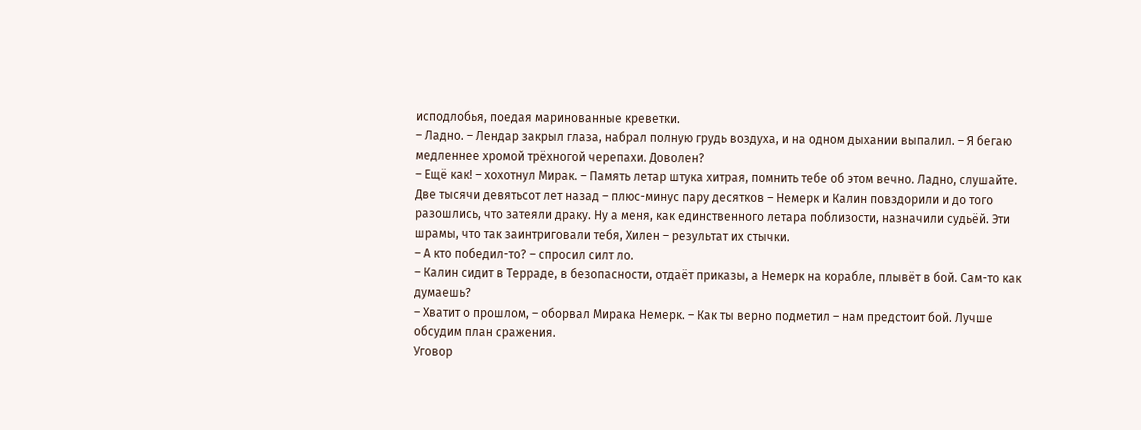исподлобья, поедая маринованные креветки.
– Ладно. – Лендар закрыл глаза, набрал полную грудь воздуха, и на одном дыхании выпалил. – Я бегаю медленнее хромой трёхногой черепахи. Доволен?
– Ещё как! – хохотнул Мирак. – Память летар штука хитрая, помнить тебе об этом вечно. Ладно, слушайте. Две тысячи девятьсот лет назад – плюс-минус пару десятков – Немерк и Калин повздорили и до того разошлись, что затеяли драку. Ну а меня, как единственного летара поблизости, назначили судьёй. Эти шрамы, что так заинтриговали тебя, Хилен – результат их стычки.
– А кто победил-то? – спросил силт ло.
– Калин сидит в Терраде, в безопасности, отдаёт приказы, а Немерк на корабле, плывёт в бой. Сам-то как думаешь?
– Хватит о прошлом, – оборвал Мирака Немерк. – Как ты верно подметил – нам предстоит бой. Лучше обсудим план сражения.
Уговор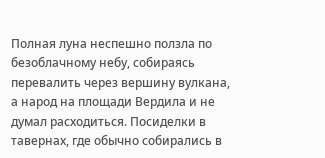Полная луна неспешно ползла по безоблачному небу, собираясь перевалить через вершину вулкана, а народ на площади Вердила и не думал расходиться. Посиделки в тавернах, где обычно собирались в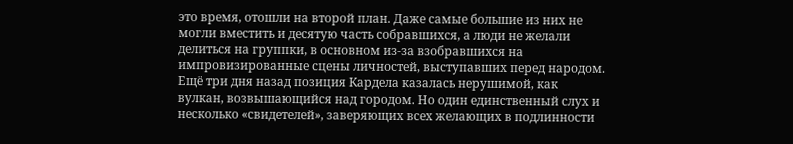это время, отошли на второй план. Даже самые большие из них не могли вместить и десятую часть собравшихся, а люди не желали делиться на группки, в основном из-за взобравшихся на импровизированные сцены личностей, выступавших перед народом.
Ещё три дня назад позиция Кардела казалась нерушимой, как вулкан, возвышающийся над городом. Но один единственный слух и несколько «свидетелей», заверяющих всех желающих в подлинности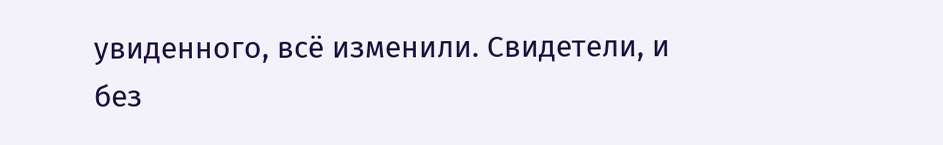увиденного, всё изменили. Свидетели, и без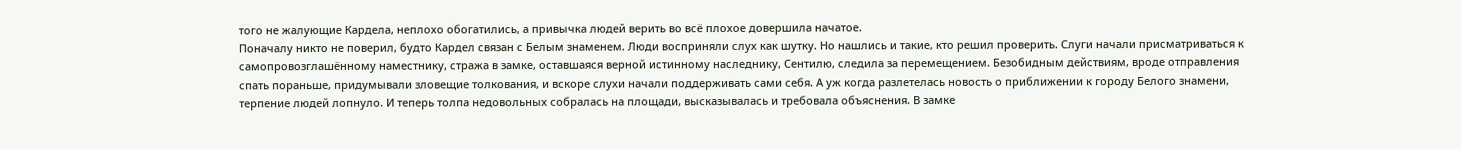того не жалующие Кардела, неплохо обогатились, а привычка людей верить во всё плохое довершила начатое.
Поначалу никто не поверил, будто Кардел связан с Белым знаменем. Люди восприняли слух как шутку. Но нашлись и такие, кто решил проверить. Слуги начали присматриваться к самопровозглашённому наместнику, стража в замке, оставшаяся верной истинному наследнику, Сентилю, следила за перемещением. Безобидным действиям, вроде отправления спать пораньше, придумывали зловещие толкования, и вскоре слухи начали поддерживать сами себя. А уж когда разлетелась новость о приближении к городу Белого знамени, терпение людей лопнуло. И теперь толпа недовольных собралась на площади, высказывалась и требовала объяснения. В замке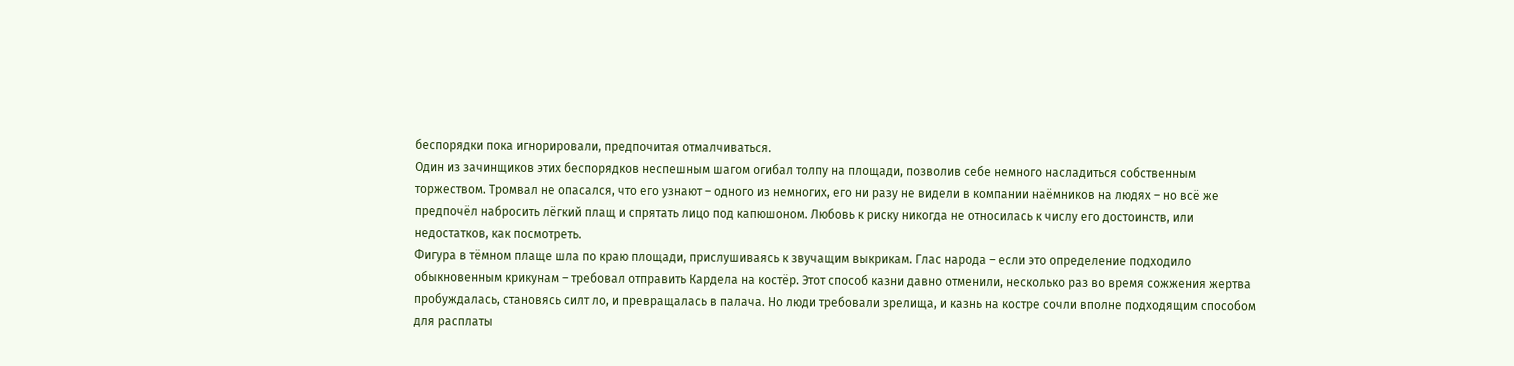беспорядки пока игнорировали, предпочитая отмалчиваться.
Один из зачинщиков этих беспорядков неспешным шагом огибал толпу на площади, позволив себе немного насладиться собственным торжеством. Тромвал не опасался, что его узнают – одного из немногих, его ни разу не видели в компании наёмников на людях – но всё же предпочёл набросить лёгкий плащ и спрятать лицо под капюшоном. Любовь к риску никогда не относилась к числу его достоинств, или недостатков, как посмотреть.
Фигура в тёмном плаще шла по краю площади, прислушиваясь к звучащим выкрикам. Глас народа – если это определение подходило обыкновенным крикунам – требовал отправить Кардела на костёр. Этот способ казни давно отменили, несколько раз во время сожжения жертва пробуждалась, становясь силт ло, и превращалась в палача. Но люди требовали зрелища, и казнь на костре сочли вполне подходящим способом для расплаты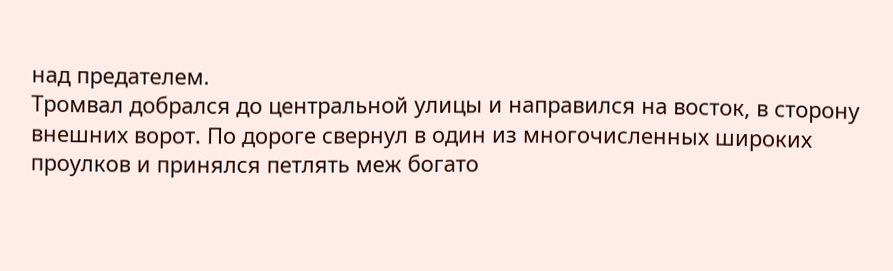над предателем.
Тромвал добрался до центральной улицы и направился на восток, в сторону внешних ворот. По дороге свернул в один из многочисленных широких проулков и принялся петлять меж богато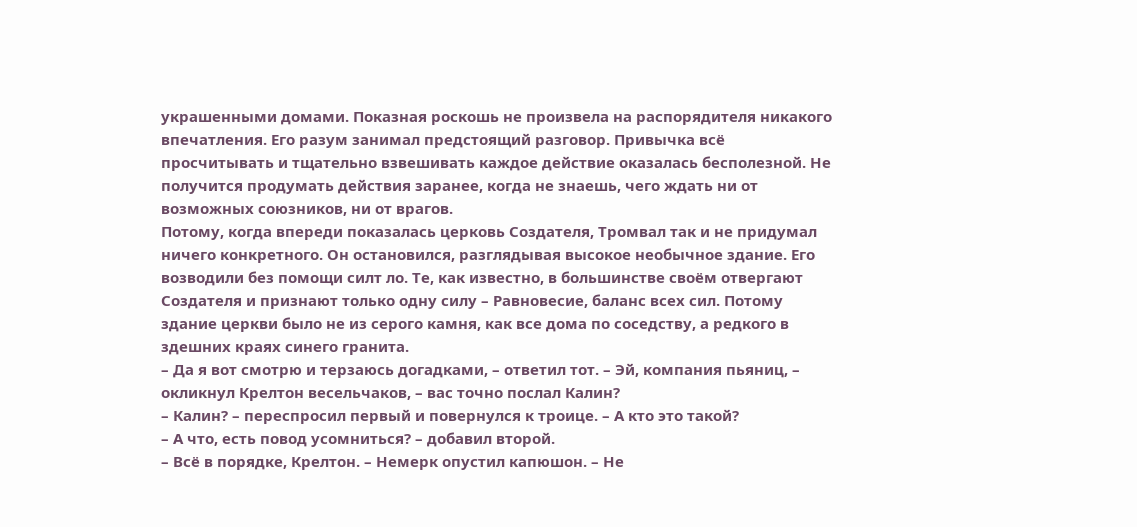украшенными домами. Показная роскошь не произвела на распорядителя никакого впечатления. Его разум занимал предстоящий разговор. Привычка всё просчитывать и тщательно взвешивать каждое действие оказалась бесполезной. Не получится продумать действия заранее, когда не знаешь, чего ждать ни от возможных союзников, ни от врагов.
Потому, когда впереди показалась церковь Создателя, Тромвал так и не придумал ничего конкретного. Он остановился, разглядывая высокое необычное здание. Его возводили без помощи силт ло. Те, как известно, в большинстве своём отвергают Создателя и признают только одну силу – Равновесие, баланс всех сил. Потому здание церкви было не из серого камня, как все дома по соседству, а редкого в здешних краях синего гранита.
– Да я вот смотрю и терзаюсь догадками, – ответил тот. – Эй, компания пьяниц, – окликнул Крелтон весельчаков, – вас точно послал Калин?
– Калин? – переспросил первый и повернулся к троице. – А кто это такой?
– А что, есть повод усомниться? – добавил второй.
– Всё в порядке, Крелтон. – Немерк опустил капюшон. – Не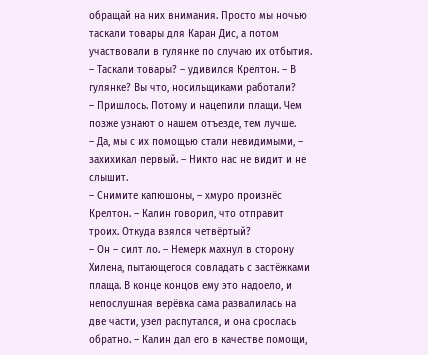обращай на них внимания. Просто мы ночью таскали товары для Каран Дис, а потом участвовали в гулянке по случаю их отбытия.
– Таскали товары? – удивился Крелтон. – В гулянке? Вы что, носильщиками работали?
– Пришлось. Потому и нацепили плащи. Чем позже узнают о нашем отъезде, тем лучше.
– Да, мы с их помощью стали невидимыми, – захихикал первый. – Никто нас не видит и не слышит.
– Снимите капюшоны, – хмуро произнёс Крелтон. – Калин говорил, что отправит троих. Откуда взялся четвёртый?
– Он – силт ло. – Немерк махнул в сторону Хилена, пытающегося совладать с застёжками плаща. В конце концов ему это надоело, и непослушная верёвка сама развалилась на две части, узел распутался, и она срослась обратно. – Калин дал его в качестве помощи,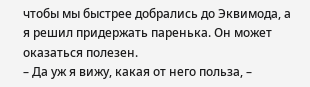чтобы мы быстрее добрались до Эквимода, а я решил придержать паренька. Он может оказаться полезен.
– Да уж я вижу, какая от него польза, –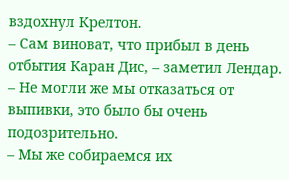вздохнул Крелтон.
– Сам виноват, что прибыл в день отбытия Каран Дис, – заметил Лендар. – Не могли же мы отказаться от выпивки, это было бы очень подозрительно.
– Мы же собираемся их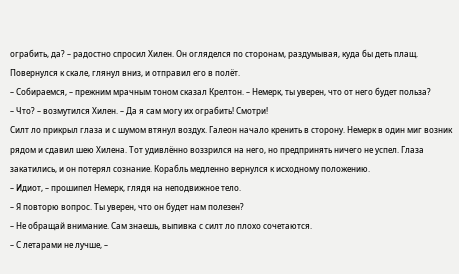ограбить, да? – радостно спросил Хилен. Он огляделся по сторонам, раздумывая, куда бы деть плащ. Повернулся к скале, глянул вниз, и отправил его в полёт.
– Собираемся, – прежним мрачным тоном сказал Крелтон. – Немерк, ты уверен, что от него будет польза?
– Что? – возмутился Хилен. – Да я сам могу их ограбить! Смотри!
Силт ло прикрыл глаза и с шумом втянул воздух. Галеон начало кренить в сторону. Немерк в один миг возник рядом и сдавил шею Хилена. Тот удивлённо воззрился на него, но предпринять ничего не успел. Глаза закатились, и он потерял сознание. Корабль медленно вернулся к исходному положению.
– Идиот, – прошипел Немерк, глядя на неподвижное тело.
– Я повторю вопрос. Ты уверен, что он будет нам полезен?
– Не обращай внимание. Сам знаешь, выпивка с силт ло плохо сочетаются.
– С летарами не лучше, –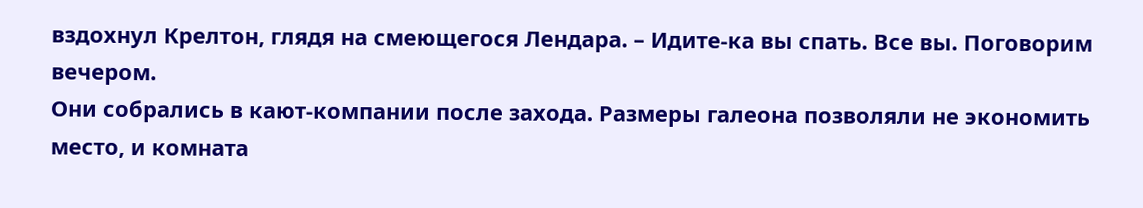вздохнул Крелтон, глядя на смеющегося Лендара. – Идите-ка вы спать. Все вы. Поговорим вечером.
Они собрались в кают-компании после захода. Размеры галеона позволяли не экономить место, и комната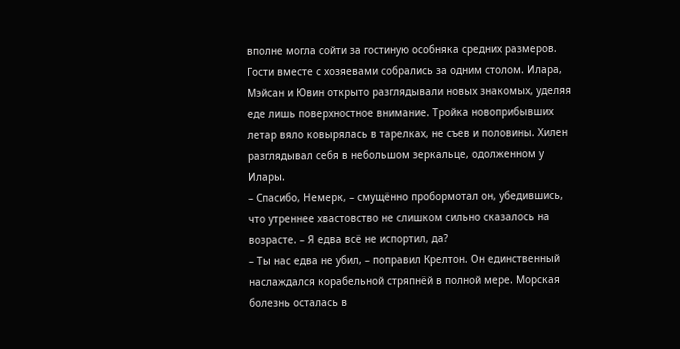вполне могла сойти за гостиную особняка средних размеров. Гости вместе с хозяевами собрались за одним столом. Илара, Мэйсан и Ювин открыто разглядывали новых знакомых, уделяя еде лишь поверхностное внимание. Тройка новоприбывших летар вяло ковырялась в тарелках, не съев и половины. Хилен разглядывал себя в небольшом зеркальце, одолженном у Илары.
– Спасибо, Немерк, – смущённо пробормотал он, убедившись, что утреннее хвастовство не слишком сильно сказалось на возрасте. – Я едва всё не испортил, да?
– Ты нас едва не убил, – поправил Крелтон. Он единственный наслаждался корабельной стряпнёй в полной мере. Морская болезнь осталась в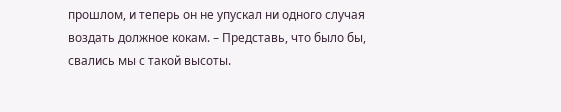прошлом, и теперь он не упускал ни одного случая воздать должное кокам. – Представь, что было бы, свались мы с такой высоты.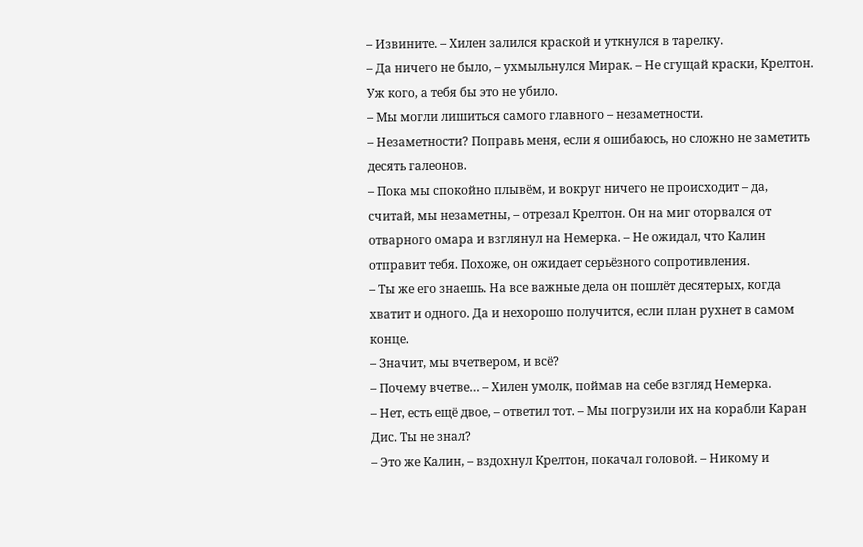– Извините. – Хилен залился краской и уткнулся в тарелку.
– Да ничего не было, – ухмыльнулся Мирак. – Не сгущай краски, Крелтон. Уж кого, а тебя бы это не убило.
– Мы могли лишиться самого главного – незаметности.
– Незаметности? Поправь меня, если я ошибаюсь, но сложно не заметить десять галеонов.
– Пока мы спокойно плывём, и вокруг ничего не происходит – да, считай, мы незаметны, – отрезал Крелтон. Он на миг оторвался от отварного омара и взглянул на Немерка. – Не ожидал, что Калин отправит тебя. Похоже, он ожидает серьёзного сопротивления.
– Ты же его знаешь. На все важные дела он пошлёт десятерых, когда хватит и одного. Да и нехорошо получится, если план рухнет в самом конце.
– Значит, мы вчетвером, и всё?
– Почему вчетве… – Хилен умолк, поймав на себе взгляд Немерка.
– Нет, есть ещё двое, – ответил тот. – Мы погрузили их на корабли Каран Дис. Ты не знал?
– Это же Калин, – вздохнул Крелтон, покачал головой. – Никому и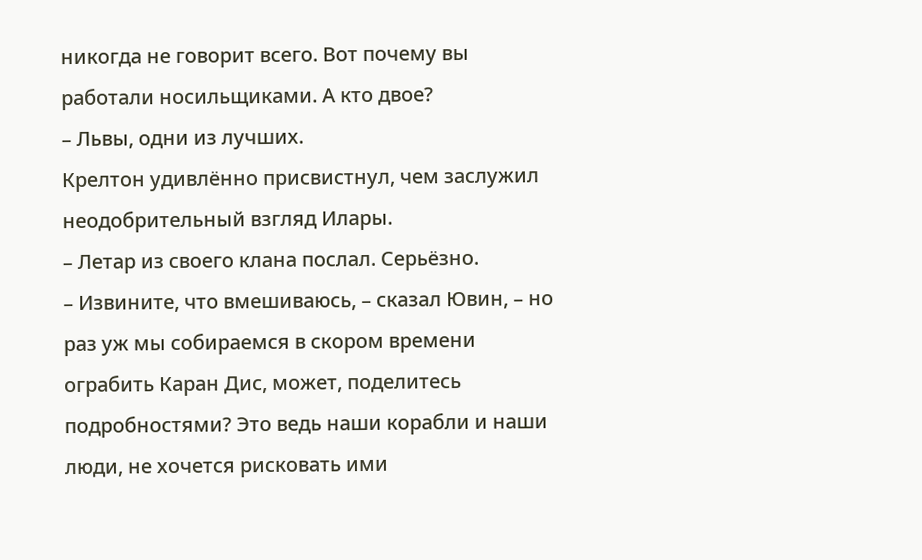никогда не говорит всего. Вот почему вы работали носильщиками. А кто двое?
– Львы, одни из лучших.
Крелтон удивлённо присвистнул, чем заслужил неодобрительный взгляд Илары.
– Летар из своего клана послал. Серьёзно.
– Извините, что вмешиваюсь, – сказал Ювин, – но раз уж мы собираемся в скором времени ограбить Каран Дис, может, поделитесь подробностями? Это ведь наши корабли и наши люди, не хочется рисковать ими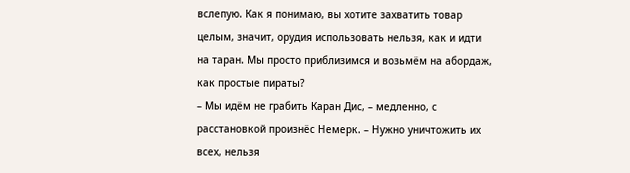вслепую. Как я понимаю, вы хотите захватить товар целым, значит, орудия использовать нельзя, как и идти на таран. Мы просто приблизимся и возьмём на абордаж, как простые пираты?
– Мы идём не грабить Каран Дис, – медленно, с расстановкой произнёс Немерк. – Нужно уничтожить их всех, нельзя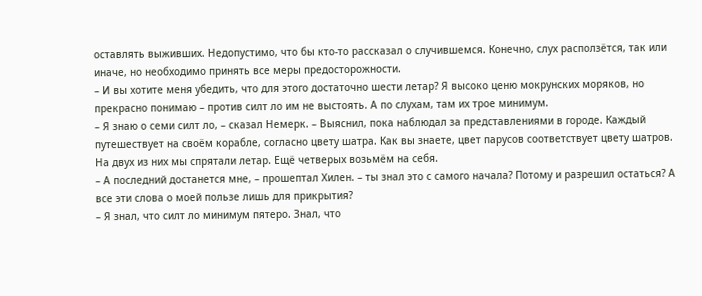оставлять выживших. Недопустимо, что бы кто-то рассказал о случившемся. Конечно, слух расползётся, так или иначе, но необходимо принять все меры предосторожности.
– И вы хотите меня убедить, что для этого достаточно шести летар? Я высоко ценю мокрунских моряков, но прекрасно понимаю – против силт ло им не выстоять. А по слухам, там их трое минимум.
– Я знаю о семи силт ло, – сказал Немерк. – Выяснил, пока наблюдал за представлениями в городе. Каждый путешествует на своём корабле, согласно цвету шатра. Как вы знаете, цвет парусов соответствует цвету шатров. На двух из них мы спрятали летар. Ещё четверых возьмём на себя.
– А последний достанется мне, – прошептал Хилен. – ты знал это с самого начала? Потому и разрешил остаться? А все эти слова о моей пользе лишь для прикрытия?
– Я знал, что силт ло минимум пятеро. Знал, что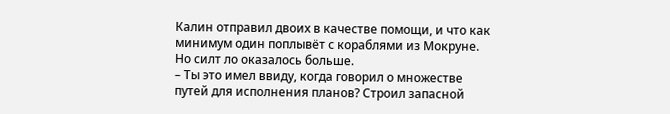Калин отправил двоих в качестве помощи, и что как минимум один поплывёт с кораблями из Мокруне. Но силт ло оказалось больше.
– Ты это имел ввиду, когда говорил о множестве путей для исполнения планов? Строил запасной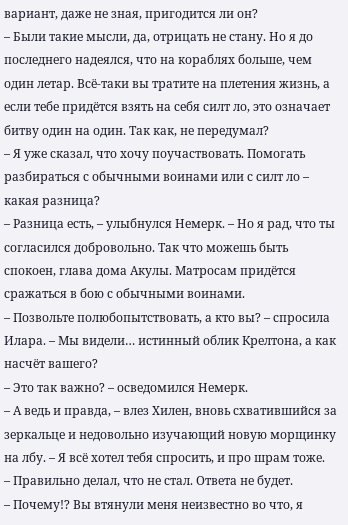вариант, даже не зная, пригодится ли он?
– Были такие мысли, да, отрицать не стану. Но я до последнего надеялся, что на кораблях больше, чем один летар. Всё-таки вы тратите на плетения жизнь, а если тебе придётся взять на себя силт ло, это означает битву один на один. Так как, не передумал?
– Я уже сказал, что хочу поучаствовать. Помогать разбираться с обычными воинами или с силт ло – какая разница?
– Разница есть, – улыбнулся Немерк. – Но я рад, что ты согласился добровольно. Так что можешь быть спокоен, глава дома Акулы. Матросам придётся сражаться в бою с обычными воинами.
– Позвольте полюбопытствовать, а кто вы? – спросила Илара. – Мы видели… истинный облик Крелтона, а как насчёт вашего?
– Это так важно? – осведомился Немерк.
– А ведь и правда, – влез Хилен, вновь схватившийся за зеркальце и недовольно изучающий новую морщинку на лбу. – Я всё хотел тебя спросить, и про шрам тоже.
– Правильно делал, что не стал. Ответа не будет.
– Почему!? Вы втянули меня неизвестно во что, я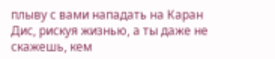плыву с вами нападать на Каран Дис, рискуя жизнью, а ты даже не скажешь, кем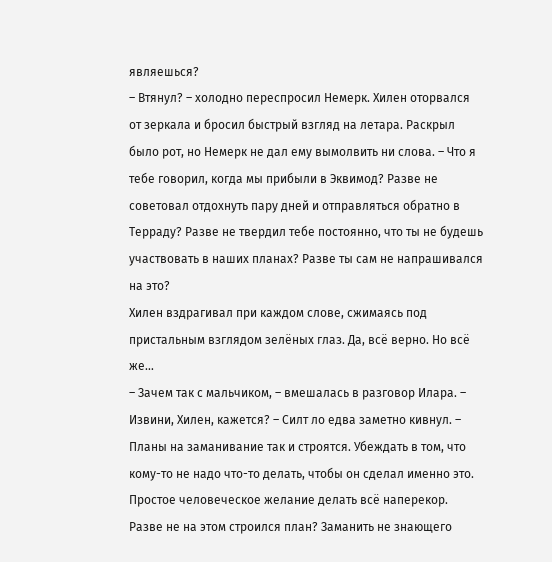являешься?
– Втянул? – холодно переспросил Немерк. Хилен оторвался от зеркала и бросил быстрый взгляд на летара. Раскрыл было рот, но Немерк не дал ему вымолвить ни слова. – Что я тебе говорил, когда мы прибыли в Эквимод? Разве не советовал отдохнуть пару дней и отправляться обратно в Терраду? Разве не твердил тебе постоянно, что ты не будешь участвовать в наших планах? Разве ты сам не напрашивался на это?
Хилен вздрагивал при каждом слове, сжимаясь под пристальным взглядом зелёных глаз. Да, всё верно. Но всё же…
– Зачем так с мальчиком, – вмешалась в разговор Илара. – Извини, Хилен, кажется? – Силт ло едва заметно кивнул. – Планы на заманивание так и строятся. Убеждать в том, что кому-то не надо что-то делать, чтобы он сделал именно это. Простое человеческое желание делать всё наперекор. Разве не на этом строился план? Заманить не знающего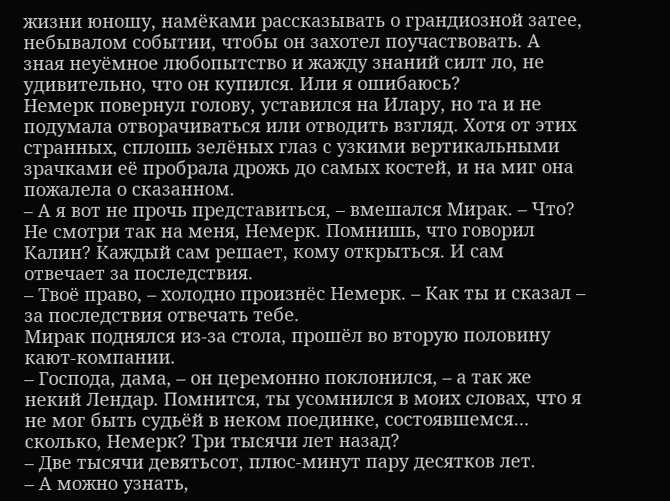жизни юношу, намёками рассказывать о грандиозной затее, небывалом событии, чтобы он захотел поучаствовать. А зная неуёмное любопытство и жажду знаний силт ло, не удивительно, что он купился. Или я ошибаюсь?
Немерк повернул голову, уставился на Илару, но та и не подумала отворачиваться или отводить взгляд. Хотя от этих странных, сплошь зелёных глаз с узкими вертикальными зрачками её пробрала дрожь до самых костей, и на миг она пожалела о сказанном.
– А я вот не прочь представиться, – вмешался Мирак. – Что? Не смотри так на меня, Немерк. Помнишь, что говорил Калин? Каждый сам решает, кому открыться. И сам отвечает за последствия.
– Твоё право, – холодно произнёс Немерк. – Как ты и сказал – за последствия отвечать тебе.
Мирак поднялся из-за стола, прошёл во вторую половину кают-компании.
– Господа, дама, – он церемонно поклонился, – а так же некий Лендар. Помнится, ты усомнился в моих словах, что я не мог быть судьёй в неком поединке, состоявшемся… сколько, Немерк? Три тысячи лет назад?
– Две тысячи девятьсот, плюс-минут пару десятков лет.
– А можно узнать,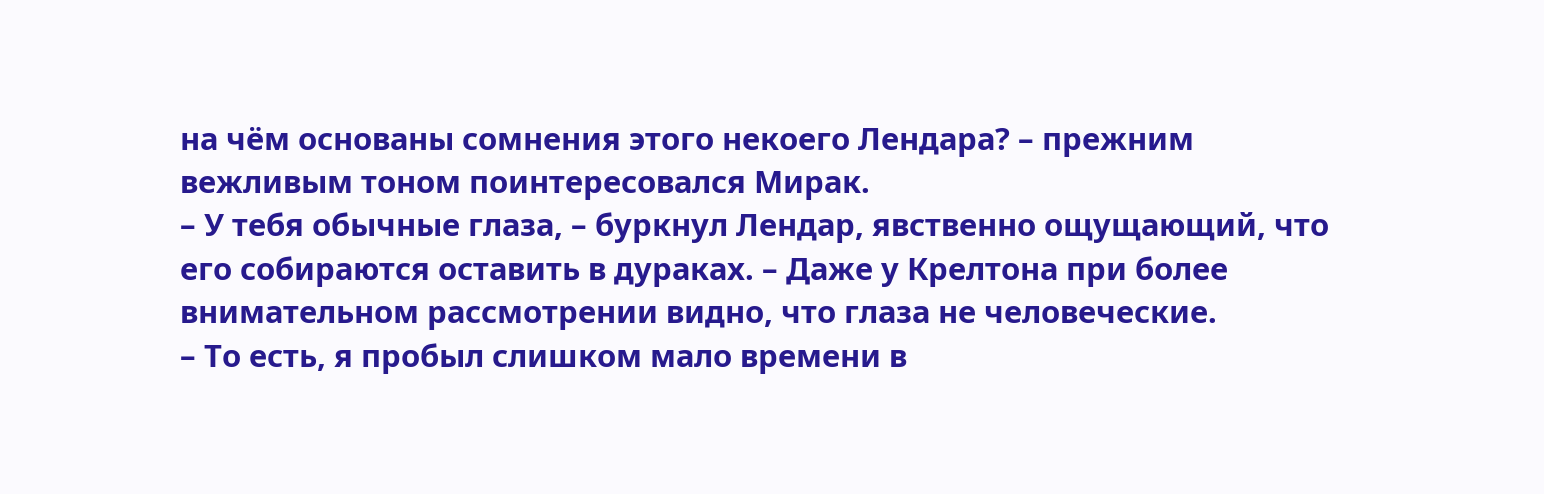на чём основаны сомнения этого некоего Лендара? – прежним вежливым тоном поинтересовался Мирак.
– У тебя обычные глаза, – буркнул Лендар, явственно ощущающий, что его собираются оставить в дураках. – Даже у Крелтона при более внимательном рассмотрении видно, что глаза не человеческие.
– То есть, я пробыл слишком мало времени в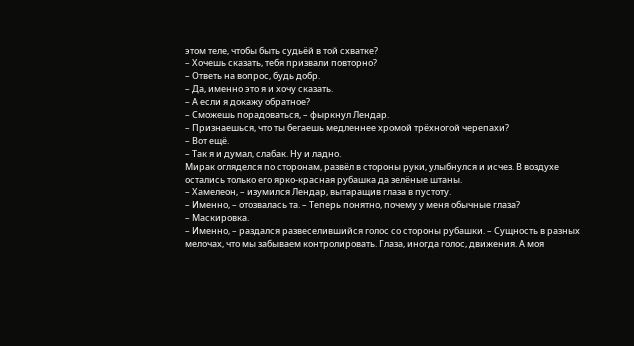этом теле, чтобы быть судьёй в той схватке?
– Хочешь сказать, тебя призвали повторно?
– Ответь на вопрос, будь добр.
– Да, именно это я и хочу сказать.
– А если я докажу обратное?
– Сможешь порадоваться, – фыркнул Лендар.
– Признаешься, что ты бегаешь медленнее хромой трёхногой черепахи?
– Вот ещё.
– Так я и думал, слабак. Ну и ладно.
Мирак огляделся по сторонам, развёл в стороны руки, улыбнулся и исчез. В воздухе остались только его ярко-красная рубашка да зелёные штаны.
– Хамелеон, – изумился Лендар, вытаращив глаза в пустоту.
– Именно, – отозвалась та. – Теперь понятно, почему у меня обычные глаза?
– Маскировка.
– Именно, – раздался развеселившийся голос со стороны рубашки. – Сущность в разных мелочах, что мы забываем контролировать. Глаза, иногда голос, движения. А моя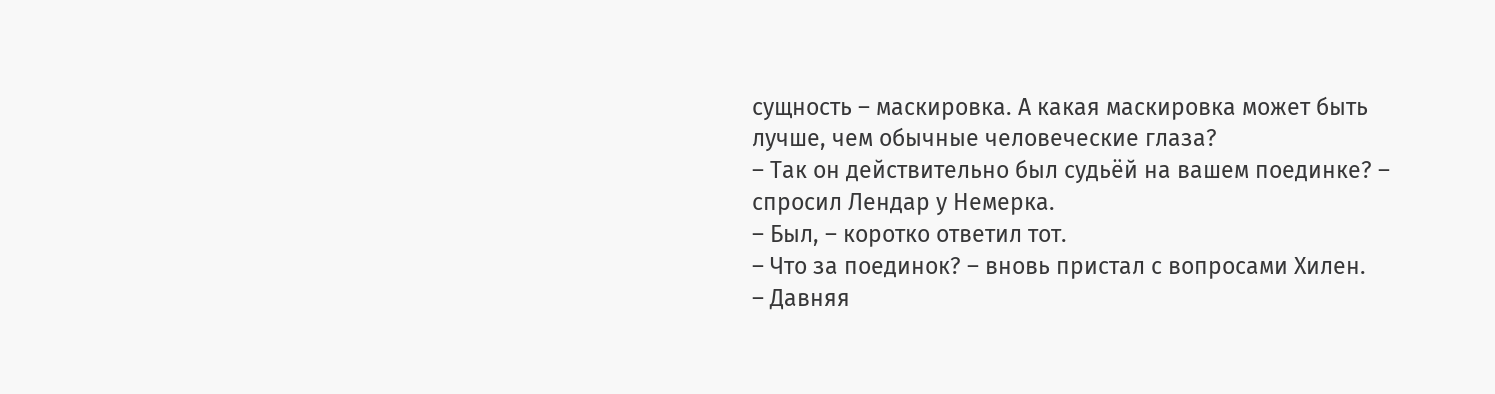сущность – маскировка. А какая маскировка может быть лучше, чем обычные человеческие глаза?
– Так он действительно был судьёй на вашем поединке? – спросил Лендар у Немерка.
– Был, – коротко ответил тот.
– Что за поединок? – вновь пристал с вопросами Хилен.
– Давняя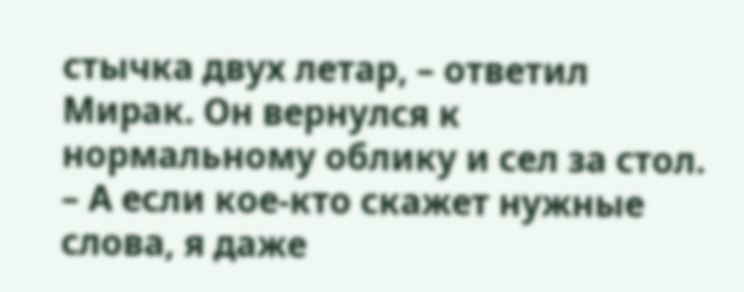стычка двух летар, – ответил Мирак. Он вернулся к нормальному облику и сел за стол. – А если кое-кто скажет нужные слова, я даже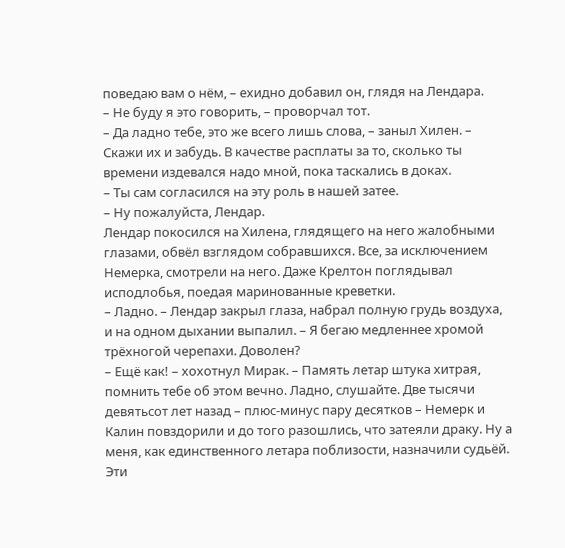поведаю вам о нём, – ехидно добавил он, глядя на Лендара.
– Не буду я это говорить, – проворчал тот.
– Да ладно тебе, это же всего лишь слова, – заныл Хилен. – Скажи их и забудь. В качестве расплаты за то, сколько ты времени издевался надо мной, пока таскались в доках.
– Ты сам согласился на эту роль в нашей затее.
– Ну пожалуйста, Лендар.
Лендар покосился на Хилена, глядящего на него жалобными глазами, обвёл взглядом собравшихся. Все, за исключением Немерка, смотрели на него. Даже Крелтон поглядывал исподлобья, поедая маринованные креветки.
– Ладно. – Лендар закрыл глаза, набрал полную грудь воздуха, и на одном дыхании выпалил. – Я бегаю медленнее хромой трёхногой черепахи. Доволен?
– Ещё как! – хохотнул Мирак. – Память летар штука хитрая, помнить тебе об этом вечно. Ладно, слушайте. Две тысячи девятьсот лет назад – плюс-минус пару десятков – Немерк и Калин повздорили и до того разошлись, что затеяли драку. Ну а меня, как единственного летара поблизости, назначили судьёй. Эти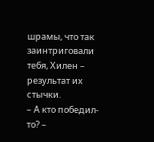шрамы, что так заинтриговали тебя, Хилен – результат их стычки.
– А кто победил-то? –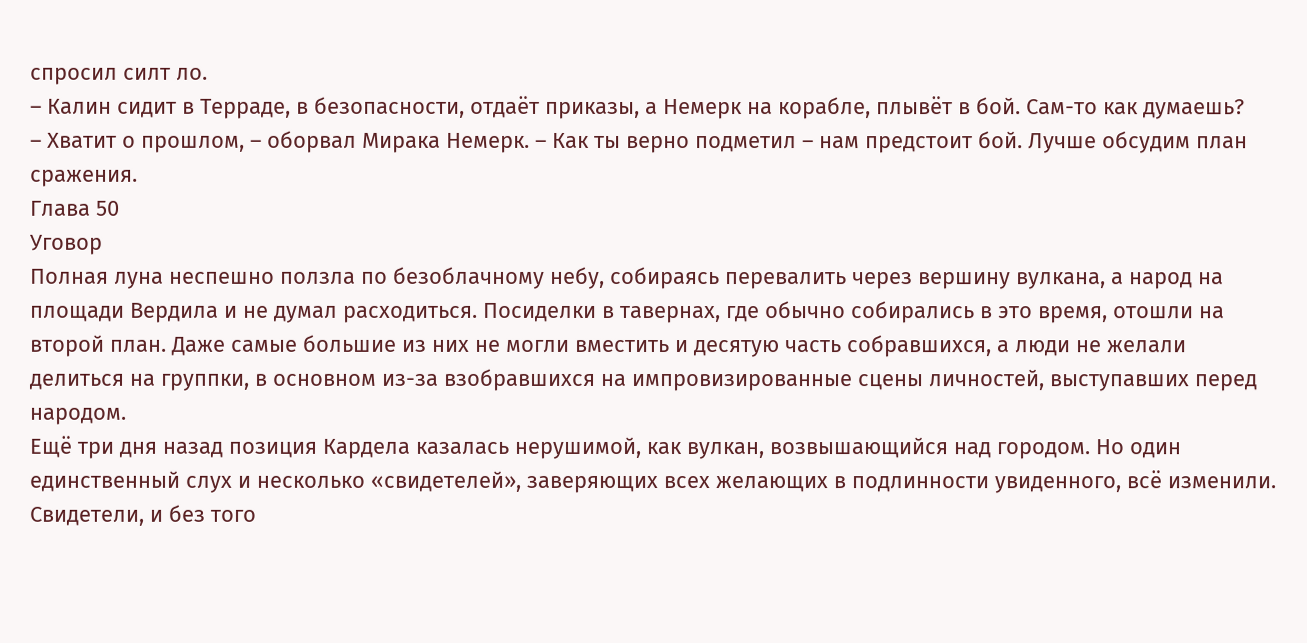спросил силт ло.
– Калин сидит в Терраде, в безопасности, отдаёт приказы, а Немерк на корабле, плывёт в бой. Сам-то как думаешь?
– Хватит о прошлом, – оборвал Мирака Немерк. – Как ты верно подметил – нам предстоит бой. Лучше обсудим план сражения.
Глава 50
Уговор
Полная луна неспешно ползла по безоблачному небу, собираясь перевалить через вершину вулкана, а народ на площади Вердила и не думал расходиться. Посиделки в тавернах, где обычно собирались в это время, отошли на второй план. Даже самые большие из них не могли вместить и десятую часть собравшихся, а люди не желали делиться на группки, в основном из-за взобравшихся на импровизированные сцены личностей, выступавших перед народом.
Ещё три дня назад позиция Кардела казалась нерушимой, как вулкан, возвышающийся над городом. Но один единственный слух и несколько «свидетелей», заверяющих всех желающих в подлинности увиденного, всё изменили. Свидетели, и без того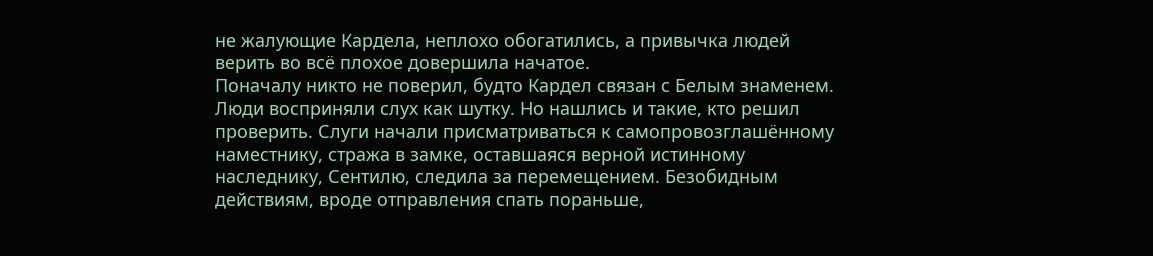не жалующие Кардела, неплохо обогатились, а привычка людей верить во всё плохое довершила начатое.
Поначалу никто не поверил, будто Кардел связан с Белым знаменем. Люди восприняли слух как шутку. Но нашлись и такие, кто решил проверить. Слуги начали присматриваться к самопровозглашённому наместнику, стража в замке, оставшаяся верной истинному наследнику, Сентилю, следила за перемещением. Безобидным действиям, вроде отправления спать пораньше,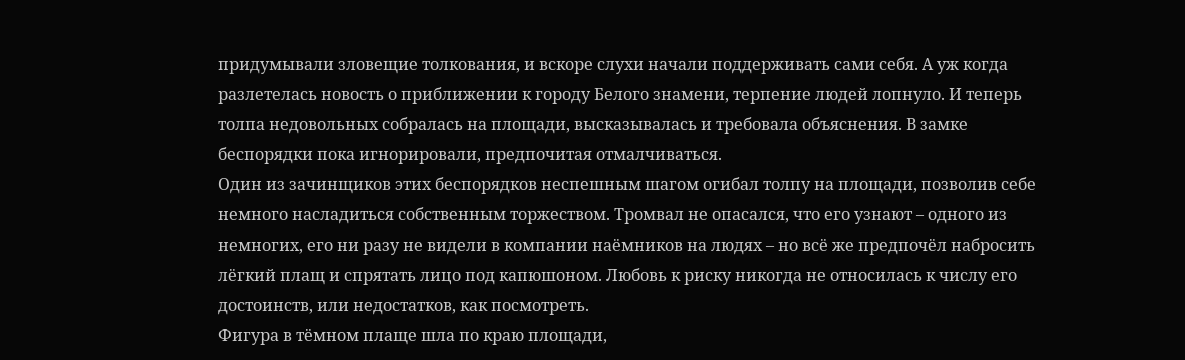придумывали зловещие толкования, и вскоре слухи начали поддерживать сами себя. А уж когда разлетелась новость о приближении к городу Белого знамени, терпение людей лопнуло. И теперь толпа недовольных собралась на площади, высказывалась и требовала объяснения. В замке беспорядки пока игнорировали, предпочитая отмалчиваться.
Один из зачинщиков этих беспорядков неспешным шагом огибал толпу на площади, позволив себе немного насладиться собственным торжеством. Тромвал не опасался, что его узнают – одного из немногих, его ни разу не видели в компании наёмников на людях – но всё же предпочёл набросить лёгкий плащ и спрятать лицо под капюшоном. Любовь к риску никогда не относилась к числу его достоинств, или недостатков, как посмотреть.
Фигура в тёмном плаще шла по краю площади,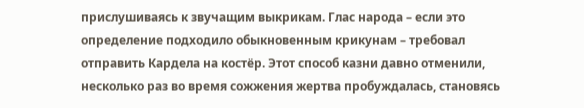прислушиваясь к звучащим выкрикам. Глас народа – если это определение подходило обыкновенным крикунам – требовал отправить Кардела на костёр. Этот способ казни давно отменили, несколько раз во время сожжения жертва пробуждалась, становясь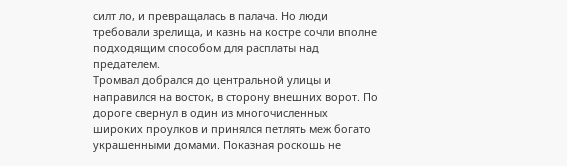силт ло, и превращалась в палача. Но люди требовали зрелища, и казнь на костре сочли вполне подходящим способом для расплаты над предателем.
Тромвал добрался до центральной улицы и направился на восток, в сторону внешних ворот. По дороге свернул в один из многочисленных широких проулков и принялся петлять меж богато украшенными домами. Показная роскошь не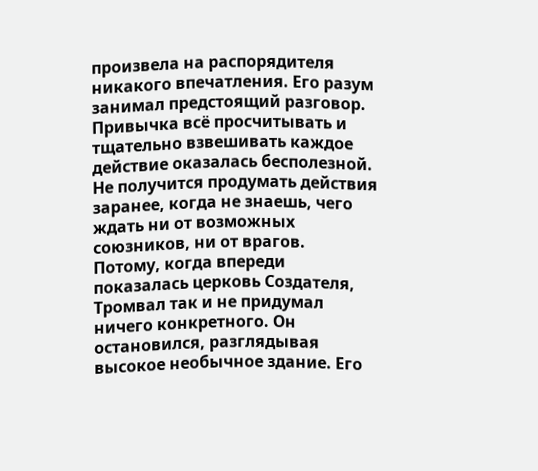произвела на распорядителя никакого впечатления. Его разум занимал предстоящий разговор. Привычка всё просчитывать и тщательно взвешивать каждое действие оказалась бесполезной. Не получится продумать действия заранее, когда не знаешь, чего ждать ни от возможных союзников, ни от врагов.
Потому, когда впереди показалась церковь Создателя, Тромвал так и не придумал ничего конкретного. Он остановился, разглядывая высокое необычное здание. Его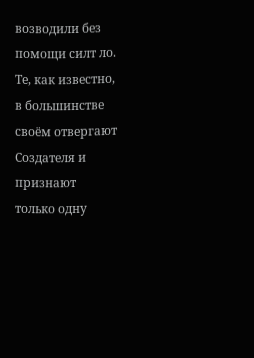возводили без помощи силт ло. Те, как известно, в большинстве своём отвергают Создателя и признают только одну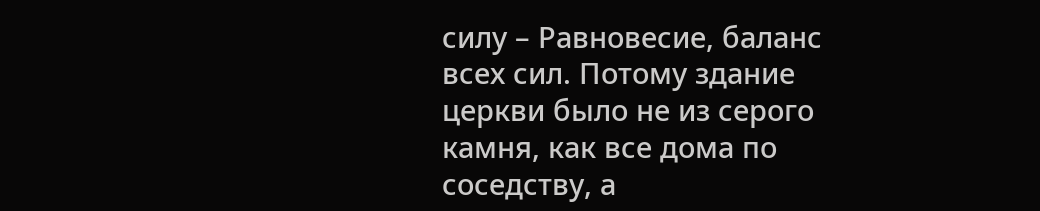силу – Равновесие, баланс всех сил. Потому здание церкви было не из серого камня, как все дома по соседству, а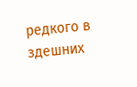редкого в здешних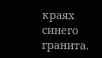краях синего гранита.